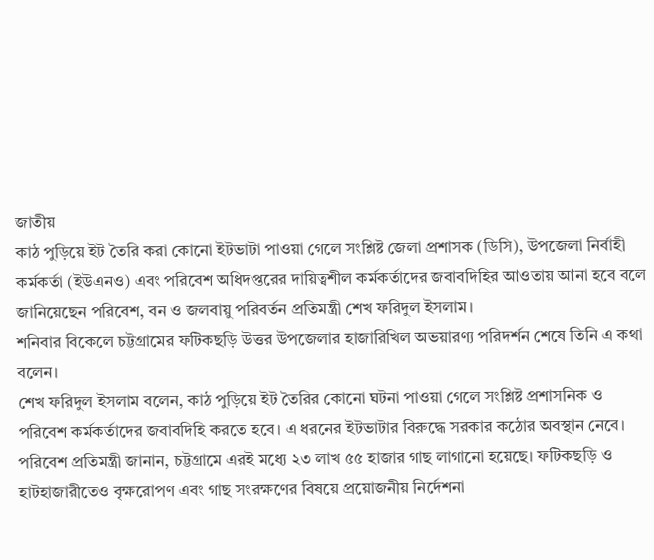জাতীয়
কাঠ পুড়িয়ে ইট তৈরি করা কোনো ইটভাটা পাওয়া গেলে সংশ্লিষ্ট জেলা প্রশাসক (ডিসি), উপজেলা নির্বাহী কর্মকর্তা (ইউএনও) এবং পরিবেশ অধিদপ্তরের দায়িত্বশীল কর্মকর্তাদের জবাবদিহির আওতায় আনা হবে বলে জানিয়েছেন পরিবেশ, বন ও জলবায়ু পরিবর্তন প্রতিমন্ত্রী শেখ ফরিদুল ইসলাম।
শনিবার বিকেলে চট্টগ্রামের ফটিকছড়ি উত্তর উপজেলার হাজারিখিল অভয়ারণ্য পরিদর্শন শেষে তিনি এ কথা বলেন।
শেখ ফরিদুল ইসলাম বলেন, কাঠ পুড়িয়ে ইট তৈরির কোনো ঘটনা পাওয়া গেলে সংশ্লিষ্ট প্রশাসনিক ও পরিবেশ কর্মকর্তাদের জবাবদিহি করতে হবে। এ ধরনের ইটভাটার বিরুদ্ধে সরকার কঠোর অবস্থান নেবে।
পরিবেশ প্রতিমন্ত্রী জানান, চট্টগ্রামে এরই মধ্যে ২৩ লাখ ৫৫ হাজার গাছ লাগানো হয়েছে। ফটিকছড়ি ও হাটহাজারীতেও বৃক্ষরোপণ এবং গাছ সংরক্ষণের বিষয়ে প্রয়োজনীয় নির্দেশনা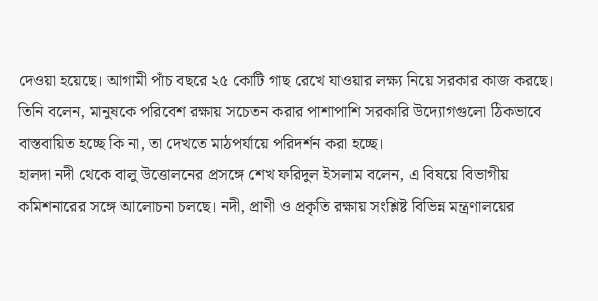দেওয়া হয়েছে। আগামী পাঁচ বছরে ২৫ কোটি গাছ রেখে যাওয়ার লক্ষ্য নিয়ে সরকার কাজ করছে।
তিনি বলেন, মানুষকে পরিবেশ রক্ষায় সচেতন করার পাশাপাশি সরকারি উদ্যোগগুলো ঠিকভাবে বাস্তবায়িত হচ্ছে কি না, তা দেখতে মাঠপর্যায়ে পরিদর্শন করা হচ্ছে।
হালদা নদী থেকে বালু উত্তোলনের প্রসঙ্গে শেখ ফরিদুল ইসলাম বলেন, এ বিষয়ে বিভাগীয় কমিশনারের সঙ্গে আলোচনা চলছে। নদী, প্রাণী ও প্রকৃতি রক্ষায় সংশ্লিষ্ট বিভিন্ন মন্ত্রণালয়ের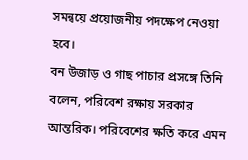সমন্বয়ে প্রয়োজনীয় পদক্ষেপ নেওয়া হবে।
বন উজাড় ও গাছ পাচার প্রসঙ্গে তিনি বলেন, পরিবেশ রক্ষায় সরকার আন্তরিক। পরিবেশের ক্ষতি করে এমন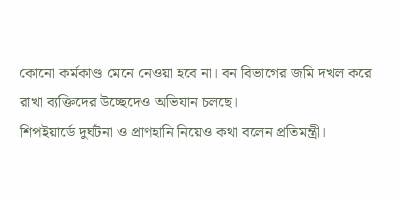কোনো কর্মকাণ্ড মেনে নেওয়া হবে না। বন বিভাগের জমি দখল করে রাখা ব্যক্তিদের উচ্ছেদেও অভিযান চলছে।
শিপইয়ার্ডে দুর্ঘটনা ও প্রাণহানি নিয়েও কথা বলেন প্রতিমন্ত্রী।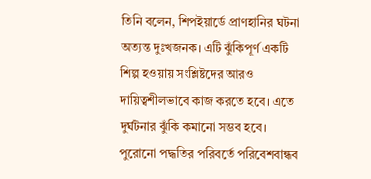তিনি বলেন, শিপইয়ার্ডে প্রাণহানির ঘটনা অত্যন্ত দুঃখজনক। এটি ঝুঁকিপূর্ণ একটি শিল্প হওয়ায় সংশ্লিষ্টদের আরও দায়িত্বশীলভাবে কাজ করতে হবে। এতে দুর্ঘটনার ঝুঁকি কমানো সম্ভব হবে।
পুরোনো পদ্ধতির পরিবর্তে পরিবেশবান্ধব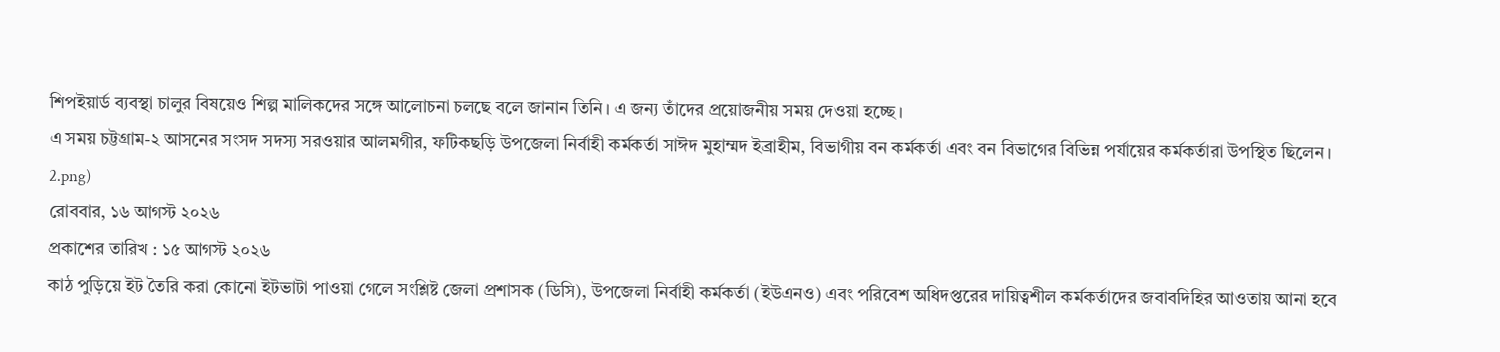শিপইয়ার্ড ব্যবস্থা চালুর বিষয়েও শিল্প মালিকদের সঙ্গে আলোচনা চলছে বলে জানান তিনি। এ জন্য তাঁদের প্রয়োজনীয় সময় দেওয়া হচ্ছে।
এ সময় চট্টগ্রাম-২ আসনের সংসদ সদস্য সরওয়ার আলমগীর, ফটিকছড়ি উপজেলা নির্বাহী কর্মকর্তা সাঈদ মুহাম্মদ ইব্রাহীম, বিভাগীয় বন কর্মকর্তা এবং বন বিভাগের বিভিন্ন পর্যায়ের কর্মকর্তারা উপস্থিত ছিলেন।
2.png)
রোববার, ১৬ আগস্ট ২০২৬
প্রকাশের তারিখ : ১৫ আগস্ট ২০২৬
কাঠ পুড়িয়ে ইট তৈরি করা কোনো ইটভাটা পাওয়া গেলে সংশ্লিষ্ট জেলা প্রশাসক (ডিসি), উপজেলা নির্বাহী কর্মকর্তা (ইউএনও) এবং পরিবেশ অধিদপ্তরের দায়িত্বশীল কর্মকর্তাদের জবাবদিহির আওতায় আনা হবে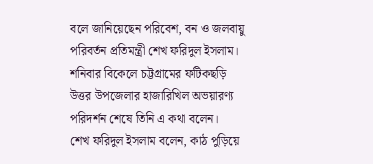বলে জানিয়েছেন পরিবেশ, বন ও জলবায়ু পরিবর্তন প্রতিমন্ত্রী শেখ ফরিদুল ইসলাম।
শনিবার বিকেলে চট্টগ্রামের ফটিকছড়ি উত্তর উপজেলার হাজারিখিল অভয়ারণ্য পরিদর্শন শেষে তিনি এ কথা বলেন।
শেখ ফরিদুল ইসলাম বলেন, কাঠ পুড়িয়ে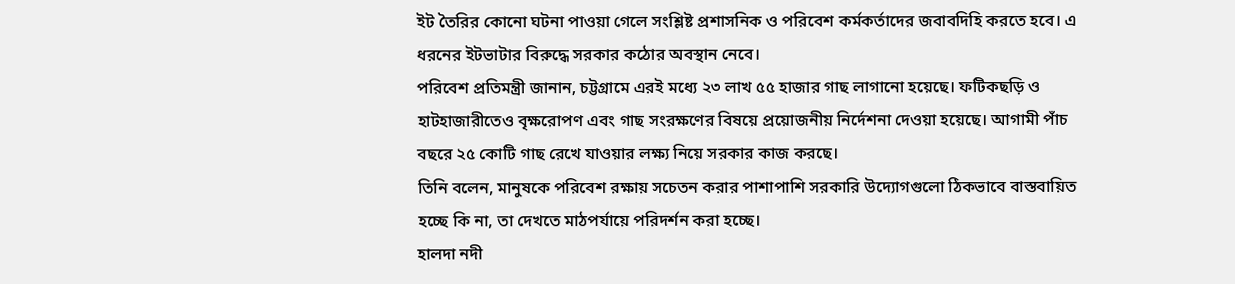ইট তৈরির কোনো ঘটনা পাওয়া গেলে সংশ্লিষ্ট প্রশাসনিক ও পরিবেশ কর্মকর্তাদের জবাবদিহি করতে হবে। এ ধরনের ইটভাটার বিরুদ্ধে সরকার কঠোর অবস্থান নেবে।
পরিবেশ প্রতিমন্ত্রী জানান, চট্টগ্রামে এরই মধ্যে ২৩ লাখ ৫৫ হাজার গাছ লাগানো হয়েছে। ফটিকছড়ি ও হাটহাজারীতেও বৃক্ষরোপণ এবং গাছ সংরক্ষণের বিষয়ে প্রয়োজনীয় নির্দেশনা দেওয়া হয়েছে। আগামী পাঁচ বছরে ২৫ কোটি গাছ রেখে যাওয়ার লক্ষ্য নিয়ে সরকার কাজ করছে।
তিনি বলেন, মানুষকে পরিবেশ রক্ষায় সচেতন করার পাশাপাশি সরকারি উদ্যোগগুলো ঠিকভাবে বাস্তবায়িত হচ্ছে কি না, তা দেখতে মাঠপর্যায়ে পরিদর্শন করা হচ্ছে।
হালদা নদী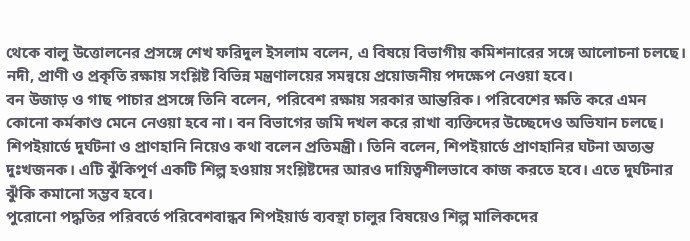থেকে বালু উত্তোলনের প্রসঙ্গে শেখ ফরিদুল ইসলাম বলেন, এ বিষয়ে বিভাগীয় কমিশনারের সঙ্গে আলোচনা চলছে। নদী, প্রাণী ও প্রকৃতি রক্ষায় সংশ্লিষ্ট বিভিন্ন মন্ত্রণালয়ের সমন্বয়ে প্রয়োজনীয় পদক্ষেপ নেওয়া হবে।
বন উজাড় ও গাছ পাচার প্রসঙ্গে তিনি বলেন, পরিবেশ রক্ষায় সরকার আন্তরিক। পরিবেশের ক্ষতি করে এমন কোনো কর্মকাণ্ড মেনে নেওয়া হবে না। বন বিভাগের জমি দখল করে রাখা ব্যক্তিদের উচ্ছেদেও অভিযান চলছে।
শিপইয়ার্ডে দুর্ঘটনা ও প্রাণহানি নিয়েও কথা বলেন প্রতিমন্ত্রী। তিনি বলেন, শিপইয়ার্ডে প্রাণহানির ঘটনা অত্যন্ত দুঃখজনক। এটি ঝুঁকিপূর্ণ একটি শিল্প হওয়ায় সংশ্লিষ্টদের আরও দায়িত্বশীলভাবে কাজ করতে হবে। এতে দুর্ঘটনার ঝুঁকি কমানো সম্ভব হবে।
পুরোনো পদ্ধতির পরিবর্তে পরিবেশবান্ধব শিপইয়ার্ড ব্যবস্থা চালুর বিষয়েও শিল্প মালিকদের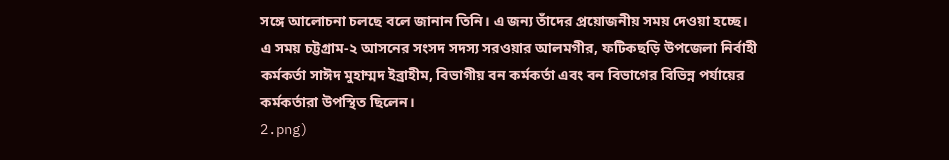সঙ্গে আলোচনা চলছে বলে জানান তিনি। এ জন্য তাঁদের প্রয়োজনীয় সময় দেওয়া হচ্ছে।
এ সময় চট্টগ্রাম-২ আসনের সংসদ সদস্য সরওয়ার আলমগীর, ফটিকছড়ি উপজেলা নির্বাহী কর্মকর্তা সাঈদ মুহাম্মদ ইব্রাহীম, বিভাগীয় বন কর্মকর্তা এবং বন বিভাগের বিভিন্ন পর্যায়ের কর্মকর্তারা উপস্থিত ছিলেন।
2.png)